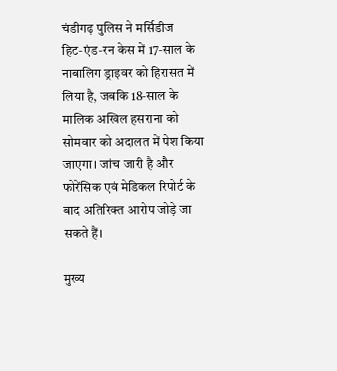चंडीगढ़ पुलिस ने मर्सिडीज हिट‑एंड‑रन केस में 17‑साल के नाबालिग ड्राइवर को हिरासत में लिया है, जबकि 18‑साल के मालिक अखिल हसराना को सोमवार को अदालत में पेश किया जाएगा। जांच जारी है और फोरेंसिक एवं मेडिकल रिपोर्ट के बाद अतिरिक्त आरोप जोड़े जा सकते हैं।

मुख्य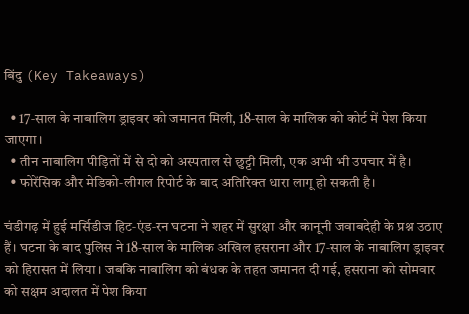बिंदु (Key Takeaways)

  • 17‑साल के नाबालिग ड्राइवर को जमानत मिली, 18‑साल के मालिक को कोर्ट में पेश किया जाएगा।
  • तीन नाबालिग पीड़ितों में से दो को अस्पताल से छुट्टी मिली, एक अभी भी उपचार में है।
  • फोरेंसिक और मेडिको‑लीगल रिपोर्ट के बाद अतिरिक्त धारा लागू हो सकती है।

चंडीगढ़ में हुई मर्सिडीज हिट‑एंड‑रन घटना ने शहर में सुरक्षा और कानूनी जवाबदेही के प्रश्न उठाए हैं। घटना के बाद पुलिस ने 18‑साल के मालिक अखिल हसराना और 17‑साल के नाबालिग ड्राइवर को हिरासत में लिया। जबकि नाबालिग को बंधक के तहत जमानत दी गई, हसराना को सोमवार को सक्षम अदालत में पेश किया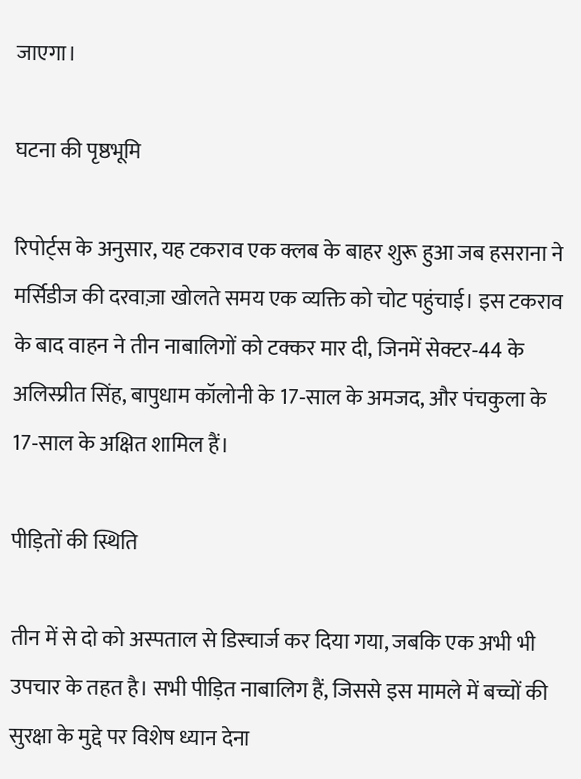जाएगा।

घटना की पृष्ठभूमि

रिपोर्ट्स के अनुसार, यह टकराव एक क्लब के बाहर शुरू हुआ जब हसराना ने मर्सिडीज की दरवाज़ा खोलते समय एक व्यक्ति को चोट पहुंचाई। इस टकराव के बाद वाहन ने तीन नाबालिगों को टक्कर मार दी, जिनमें सेक्टर‑44 के अलिस्प्रीत सिंह, बापुधाम कॉलोनी के 17‑साल के अमजद, और पंचकुला के 17‑साल के अक्षित शामिल हैं।

पीड़ितों की स्थिति

तीन में से दो को अस्पताल से डिस्चार्ज कर दिया गया, जबकि एक अभी भी उपचार के तहत है। सभी पीड़ित नाबालिग हैं, जिससे इस मामले में बच्चों की सुरक्षा के मुद्दे पर विशेष ध्यान देना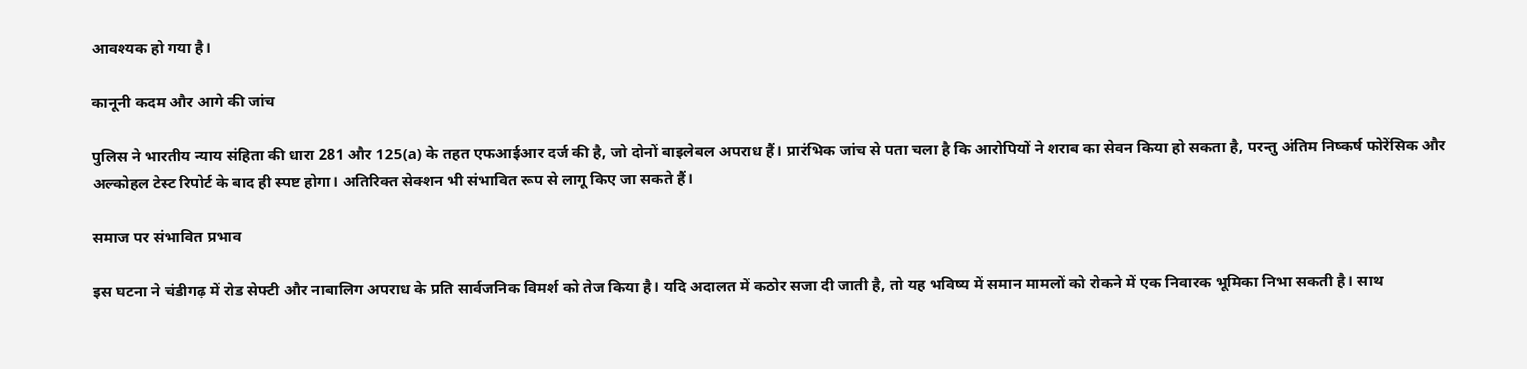आवश्यक हो गया है।

कानूनी कदम और आगे की जांच

पुलिस ने भारतीय न्याय संहिता की धारा 281 और 125(a) के तहत एफआईआर दर्ज की है, जो दोनों बाइलेबल अपराध हैं। प्रारंभिक जांच से पता चला है कि आरोपियों ने शराब का सेवन किया हो सकता है, परन्तु अंतिम निष्कर्ष फोरेंसिक और अल्कोहल टेस्ट रिपोर्ट के बाद ही स्पष्ट होगा। अतिरिक्त सेक्शन भी संभावित रूप से लागू किए जा सकते हैं।

समाज पर संभावित प्रभाव

इस घटना ने चंडीगढ़ में रोड सेफ्टी और नाबालिग अपराध के प्रति सार्वजनिक विमर्श को तेज किया है। यदि अदालत में कठोर सजा दी जाती है, तो यह भविष्य में समान मामलों को रोकने में एक निवारक भूमिका निभा सकती है। साथ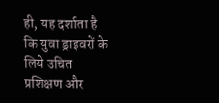ही, यह दर्शाता है कि युवा ड्राइवरों के लिये उचित प्रशिक्षण और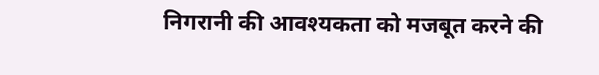निगरानी की आवश्यकता को मजबूत करने की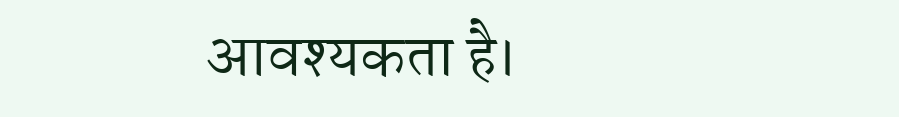आवश्यकता है।